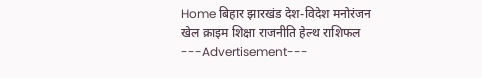Home बिहार झारखंड देश-विदेश मनोरंजन खेल क्राइम शिक्षा राजनीति हेल्थ राशिफल
---Advertisement---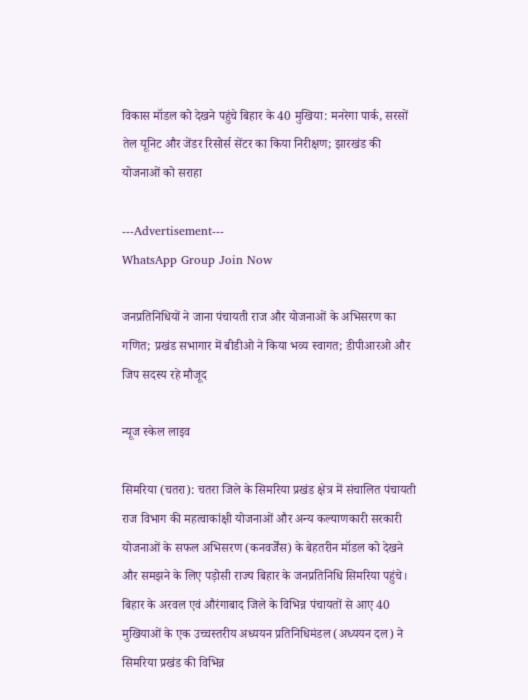विकास मॉडल को देखने पहुंचे बिहार के 40 मुखिया: मनरेगा पार्क, सरसों तेल यूनिट और जेंडर रिसोर्स सेंटर का किया निरीक्षण; झारखंड की योजनाओं को सराहा

---Advertisement---
WhatsApp Group Join Now

जनप्रतिनिधियों ने जाना पंचायती राज और योजनाओं के अभिसरण का गणित; प्रखंड सभागार में बीडीओ ने किया भव्य स्वागत; डीपीआरओ और जिप सदस्य रहे मौजूद

न्यूज स्केल लाइव

सिमरिया (चतरा): चतरा जिले के सिमरिया प्रखंड क्षेत्र में संचालित पंचायती राज विभाग की महत्वाकांक्षी योजनाओं और अन्य कल्याणकारी सरकारी योजनाओं के सफल अभिसरण (कनवर्जेंस) के बेहतरीन मॉडल को देखने और समझने के लिए पड़ोसी राज्य बिहार के जनप्रतिनिधि सिमरिया पहुंचे। बिहार के अरवल एवं औरंगाबाद जिले के विभिन्न पंचायतों से आए 40 मुखियाओं के एक उच्चस्तरीय अध्ययन प्रतिनिधिमंडल (अध्ययन दल) ने सिमरिया प्रखंड की विभिन्न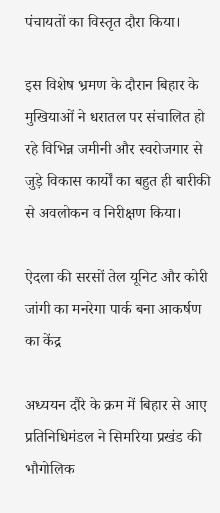पंचायतों का विस्तृत दौरा किया।

इस विशेष भ्रमण के दौरान बिहार के मुखियाओं ने धरातल पर संचालित हो रहे विभिन्न जमीनी और स्वरोजगार से जुड़े विकास कार्यों का बहुत ही बारीकी से अवलोकन व निरीक्षण किया।

ऐदला की सरसों तेल यूनिट और कोरी जांगी का मनरेगा पार्क बना आकर्षण का केंद्र

अध्ययन दौरे के क्रम में बिहार से आए प्रतिनिधिमंडल ने सिमरिया प्रखंड की भौगोलिक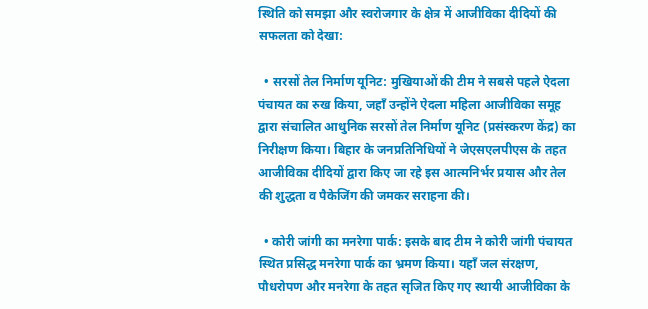स्थिति को समझा और स्वरोजगार के क्षेत्र में आजीविका दीदियों की सफलता को देखा:

  • सरसों तेल निर्माण यूनिट: मुखियाओं की टीम ने सबसे पहले ऐदला पंचायत का रुख किया, जहाँ उन्होंने ऐदला महिला आजीविका समूह द्वारा संचालित आधुनिक सरसों तेल निर्माण यूनिट (प्रसंस्करण केंद्र) का निरीक्षण किया। बिहार के जनप्रतिनिधियों ने जेएसएलपीएस के तहत आजीविका दीदियों द्वारा किए जा रहे इस आत्मनिर्भर प्रयास और तेल की शुद्धता व पैकेजिंग की जमकर सराहना की।

  • कोरी जांगी का मनरेगा पार्क: इसके बाद टीम ने कोरी जांगी पंचायत स्थित प्रसिद्ध मनरेगा पार्क का भ्रमण किया। यहाँ जल संरक्षण, पौधरोपण और मनरेगा के तहत सृजित किए गए स्थायी आजीविका के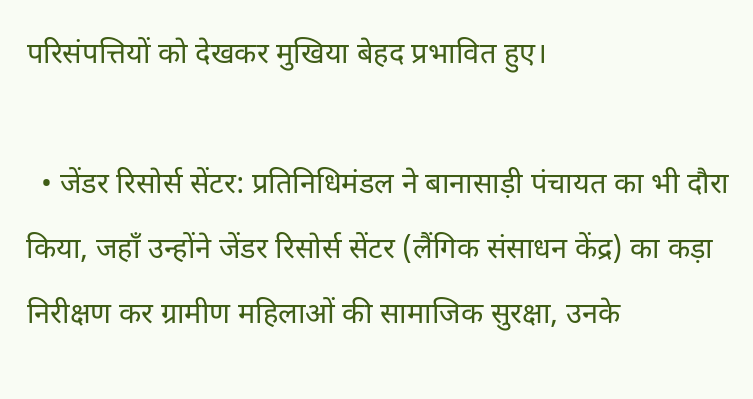परिसंपत्तियों को देखकर मुखिया बेहद प्रभावित हुए।

  • जेंडर रिसोर्स सेंटर: प्रतिनिधिमंडल ने बानासाड़ी पंचायत का भी दौरा किया, जहाँ उन्होंने जेंडर रिसोर्स सेंटर (लैंगिक संसाधन केंद्र) का कड़ा निरीक्षण कर ग्रामीण महिलाओं की सामाजिक सुरक्षा, उनके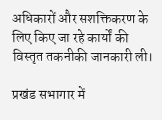अधिकारों और सशक्तिकरण के लिए किए जा रहे कार्यों की विस्तृत तकनीकी जानकारी ली।

प्रखंड सभागार में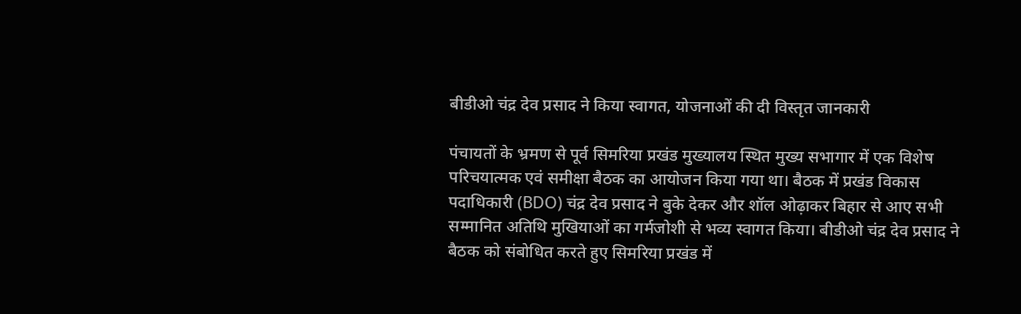बीडीओ चंद्र देव प्रसाद ने किया स्वागत, योजनाओं की दी विस्तृत जानकारी

पंचायतों के भ्रमण से पूर्व सिमरिया प्रखंड मुख्यालय स्थित मुख्य सभागार में एक विशेष परिचयात्मक एवं समीक्षा बैठक का आयोजन किया गया था। बैठक में प्रखंड विकास पदाधिकारी (BDO) चंद्र देव प्रसाद ने बुके देकर और शॉल ओढ़ाकर बिहार से आए सभी सम्मानित अतिथि मुखियाओं का गर्मजोशी से भव्य स्वागत किया। बीडीओ चंद्र देव प्रसाद ने बैठक को संबोधित करते हुए सिमरिया प्रखंड में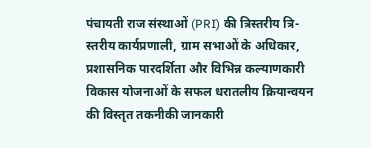पंचायती राज संस्थाओं (PRI) की त्रिस्तरीय त्रि-स्तरीय कार्यप्रणाली, ग्राम सभाओं के अधिकार, प्रशासनिक पारदर्शिता और विभिन्न कल्याणकारी विकास योजनाओं के सफल धरातलीय क्रियान्वयन की विस्तृत तकनीकी जानकारी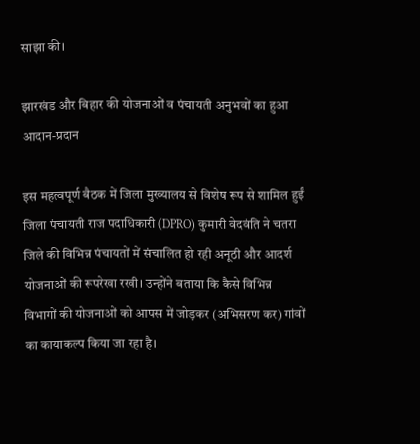साझा की।

झारखंड और बिहार की योजनाओं व पंचायती अनुभवों का हुआ आदान-प्रदान

इस महत्वपूर्ण बैठक में जिला मुख्यालय से विशेष रूप से शामिल हुईं जिला पंचायती राज पदाधिकारी (DPRO) कुमारी वेदवंति ने चतरा जिले की विभिन्न पंचायतों में संचालित हो रही अनूठी और आदर्श योजनाओं की रूपरेखा रखी। उन्होंने बताया कि कैसे विभिन्न विभागों की योजनाओं को आपस में जोड़कर (अभिसरण कर) गांवों का कायाकल्प किया जा रहा है।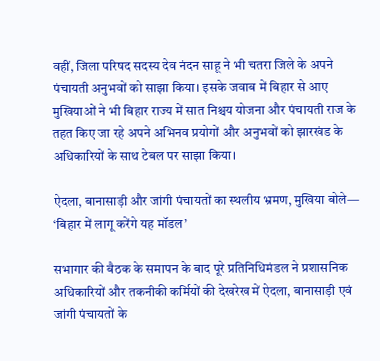वहीं, जिला परिषद सदस्य देव नंदन साहू ने भी चतरा जिले के अपने पंचायती अनुभवों को साझा किया। इसके जवाब में बिहार से आए मुखियाओं ने भी बिहार राज्य में सात निश्चय योजना और पंचायती राज के तहत किए जा रहे अपने अभिनव प्रयोगों और अनुभवों को झारखंड के अधिकारियों के साथ टेबल पर साझा किया।

ऐदला, बानासाड़ी और जांगी पंचायतों का स्थलीय भ्रमण, मुखिया बोले— ‘बिहार में लागू करेंगे यह मॉडल’

सभागार की बैठक के समापन के बाद पूरे प्रतिनिधिमंडल ने प्रशासनिक अधिकारियों और तकनीकी कर्मियों की देखरेख में ऐदला, बानासाड़ी एवं जांगी पंचायतों के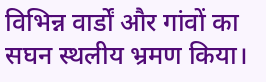विभिन्न वार्डों और गांवों का सघन स्थलीय भ्रमण किया।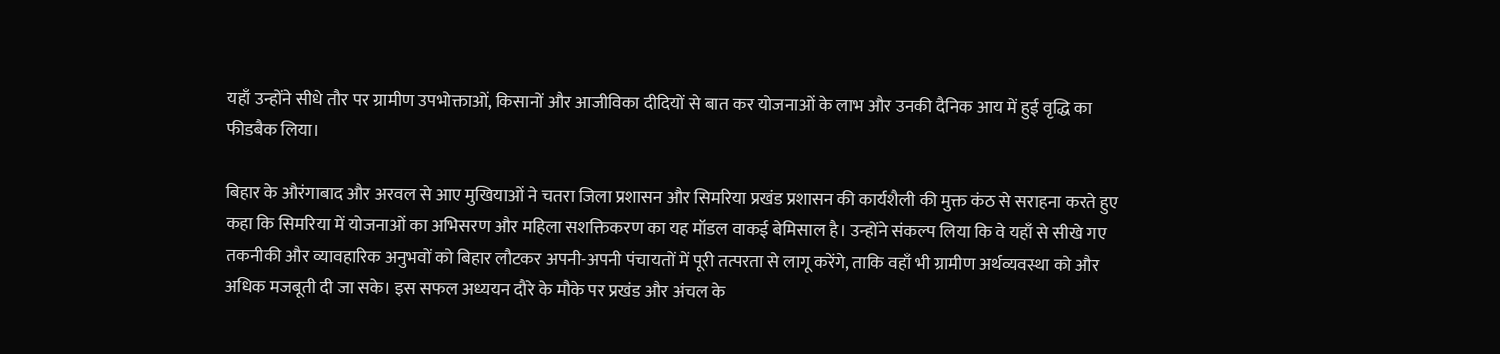यहाँ उन्होंने सीधे तौर पर ग्रामीण उपभोक्ताओं, किसानों और आजीविका दीदियों से बात कर योजनाओं के लाभ और उनकी दैनिक आय में हुई वृद्धि का फीडबैक लिया।

बिहार के औरंगाबाद और अरवल से आए मुखियाओं ने चतरा जिला प्रशासन और सिमरिया प्रखंड प्रशासन की कार्यशैली की मुक्त कंठ से सराहना करते हुए कहा कि सिमरिया में योजनाओं का अभिसरण और महिला सशक्तिकरण का यह मॉडल वाकई बेमिसाल है। उन्होंने संकल्प लिया कि वे यहाँ से सीखे गए तकनीकी और व्यावहारिक अनुभवों को बिहार लौटकर अपनी-अपनी पंचायतों में पूरी तत्परता से लागू करेंगे, ताकि वहाँ भी ग्रामीण अर्थव्यवस्था को और अधिक मजबूती दी जा सके। इस सफल अध्ययन दौरे के मौके पर प्रखंड और अंचल के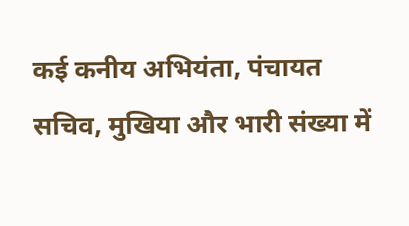कई कनीय अभियंता, पंचायत सचिव, मुखिया और भारी संख्या में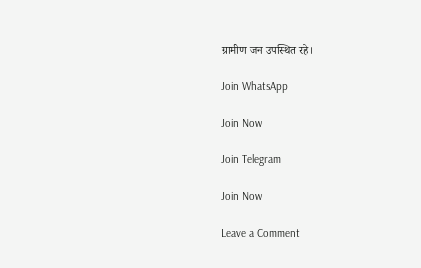ग्रामीण जन उपस्थित रहे।

Join WhatsApp

Join Now

Join Telegram

Join Now

Leave a Comment